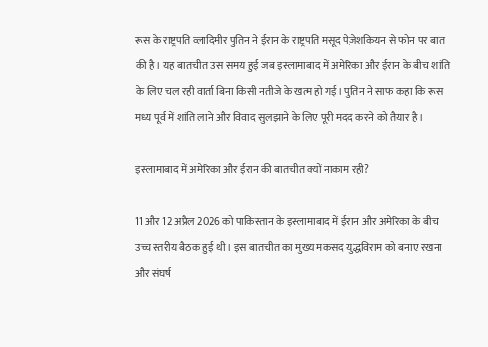रूस के राष्ट्रपति व्लादिमीर पुतिन ने ईरान के राष्ट्रपति मसूद पेज़ेशकियन से फोन पर बात की है। यह बातचीत उस समय हुई जब इस्लामाबाद में अमेरिका और ईरान के बीच शांति के लिए चल रही वार्ता बिना किसी नतीजे के खत्म हो गई। पुतिन ने साफ कहा कि रूस मध्य पूर्व में शांति लाने और विवाद सुलझाने के लिए पूरी मदद करने को तैयार है।

इस्लामाबाद में अमेरिका और ईरान की बातचीत क्यों नाकाम रही?

11 और 12 अप्रैल 2026 को पाकिस्तान के इस्लामाबाद में ईरान और अमेरिका के बीच उच्च स्तरीय बैठक हुई थी। इस बातचीत का मुख्य मकसद युद्धविराम को बनाए रखना और संघर्ष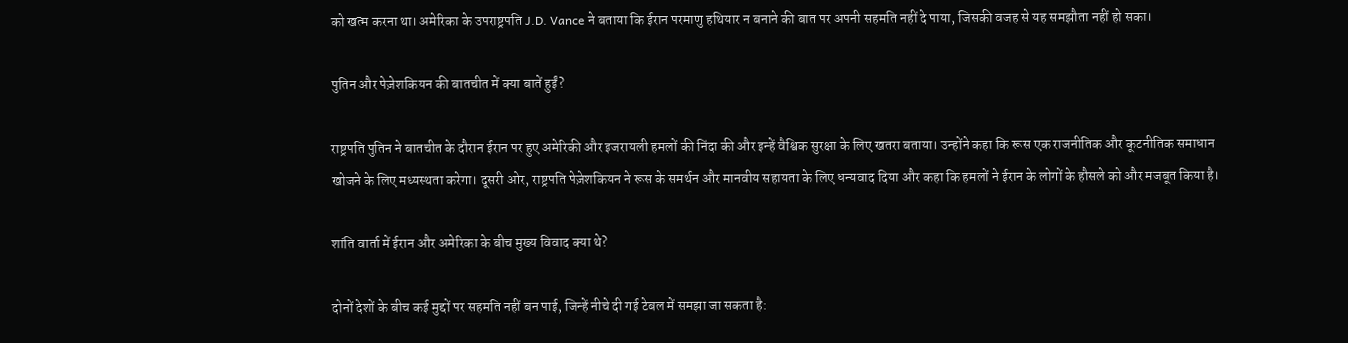को खत्म करना था। अमेरिका के उपराष्ट्रपति J.D. Vance ने बताया कि ईरान परमाणु हथियार न बनाने की बात पर अपनी सहमति नहीं दे पाया, जिसकी वजह से यह समझौता नहीं हो सका।

पुतिन और पेज़ेशकियन की बातचीत में क्या बातें हुईं?

राष्ट्रपति पुतिन ने बातचीत के दौरान ईरान पर हुए अमेरिकी और इजरायली हमलों की निंदा की और इन्हें वैश्विक सुरक्षा के लिए खतरा बताया। उन्होंने कहा कि रूस एक राजनीतिक और कूटनीतिक समाधान खोजने के लिए मध्यस्थता करेगा। दूसरी ओर, राष्ट्रपति पेज़ेशकियन ने रूस के समर्थन और मानवीय सहायता के लिए धन्यवाद दिया और कहा कि हमलों ने ईरान के लोगों के हौसले को और मजबूत किया है।

शांति वार्ता में ईरान और अमेरिका के बीच मुख्य विवाद क्या थे?

दोनों देशों के बीच कई मुद्दों पर सहमति नहीं बन पाई, जिन्हें नीचे दी गई टेबल में समझा जा सकता है: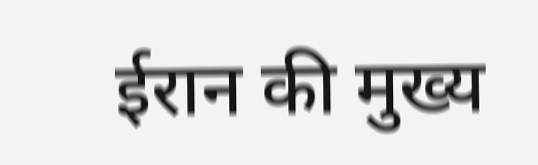ईरान की मुख्य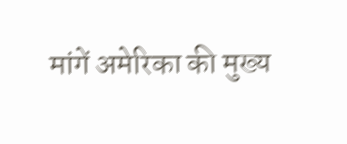मांगें अमेरिका की मुख्य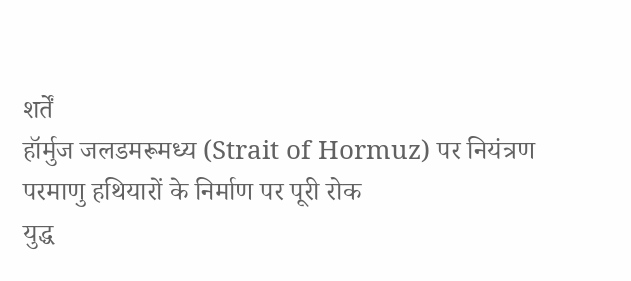शर्तें
हॉर्मुज जलडमरूमध्य (Strait of Hormuz) पर नियंत्रण परमाणु हथियारों के निर्माण पर पूरी रोक
युद्ध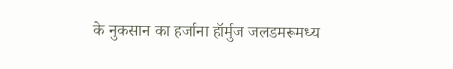के नुकसान का हर्जाना हॉर्मुज जलडमरूमध्य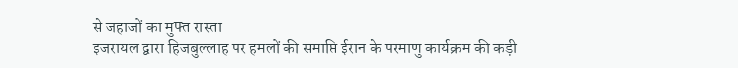से जहाजों का मुफ्त रास्ता
इजरायल द्वारा हिजबुल्लाह पर हमलों की समाप्ति ईरान के परमाणु कार्यक्रम की कड़ी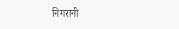निगरानी